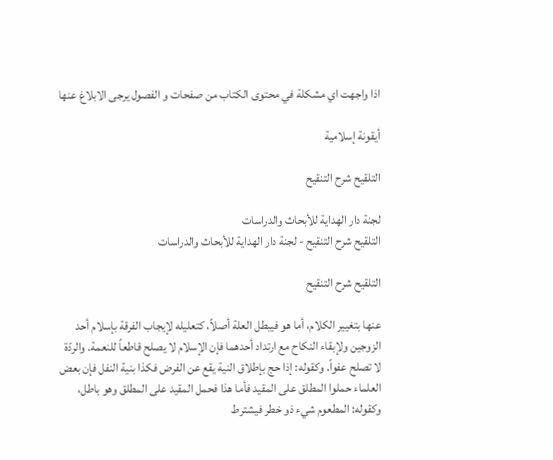اذا واجهت اي مشكلة في محتوى الكتاب من صفحات و الفصول يرجى الابلاغ عنها

أيقونة إسلامية

التلقيح شرح التنقيح

لجنة دار الهداية للأبحاث والدراسات
التلقيح شرح التنقيح - لجنة دار الهداية للأبحاث والدراسات

التلقيح شرح التنقيح

عنها بتغيير الكلام، أما هو فيبطل العلة أصلاً، كتعليله لإيجاب الفرقة بإسلام أحد الزوجين ولإبقاء النكاح مع ارتداد أحدهما فإن الإسلام لا يصلح قاطعاً للنعمة. والردّة لا تصلح عفواً. وكقوله: إذا حج بإطلاق النية يقع عن الفرض فكذا بنية النفل فإن بعض العلماء حملوا المطلق على المقيد فأما هذا فحمل المقيد على المطلق وهو باطل، وكقوله: المطعوم شيء ذو خطر فيشترط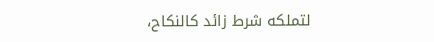لتملكه شرط زائد كالنكاح،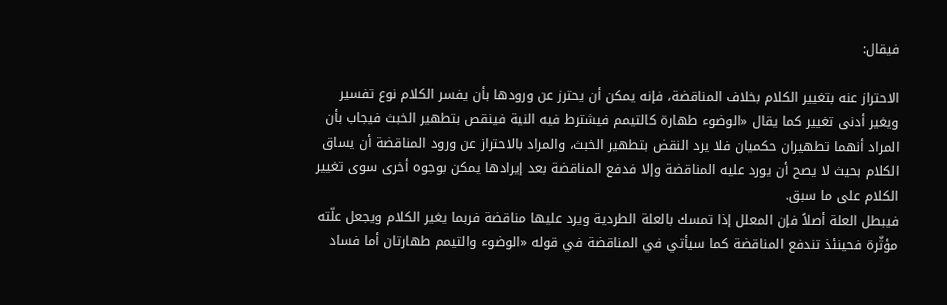فيقال:

الاحتراز عنه بتغيير الكلام بخلاف المناقضة، فإنه يمكن أن يحترز عن ورودها بأن يفسر الكلام نوع تفسير ويغير أدنى تغيير كما يقال «الوضوء طهارة كالتيمم فيشترط فيه النية فينقص بتطهير الخبث فيجاب بأن المراد أنهما تطهيران حكميان فلا يرد النقض بتطهير الخبث، والمراد بالاحتراز عن ورود المناقضة أن يساق الكلام بحيث لا يصح أن يورد عليه المناقضة وإلا فدفع المناقضة بعد إيرادها يمكن بوجوه أخرى سوى تغيير الكلام على ما سبق.
فيبطل العلة أصلاً فإن المعلل إذا تمسك بالعلة الطردية ويرد عليها مناقضة فربما يغير الكلام ويجعل علّته مؤثّرة فحينئذ تندفع المناقضة كما سيأتي في المناقضة في قوله «الوضوء والتيمم طهارتان أما فساد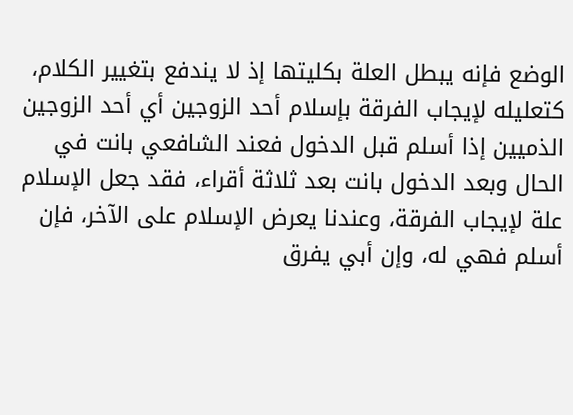الوضع فإنه يبطل العلة بكليتها إذ لا يندفع بتغيير الكلام، كتعليله لإيجاب الفرقة بإسلام أحد الزوجين أي أحد الزوجين الذميين إذا أسلم قبل الدخول فعند الشافعي بانت في الحال وبعد الدخول بانت بعد ثلاثة أقراء، فقد جعل الإسلام علة لإيجاب الفرقة، وعندنا يعرض الإسلام على الآخر، فإن أسلم فهي له، وإن أبي يفرق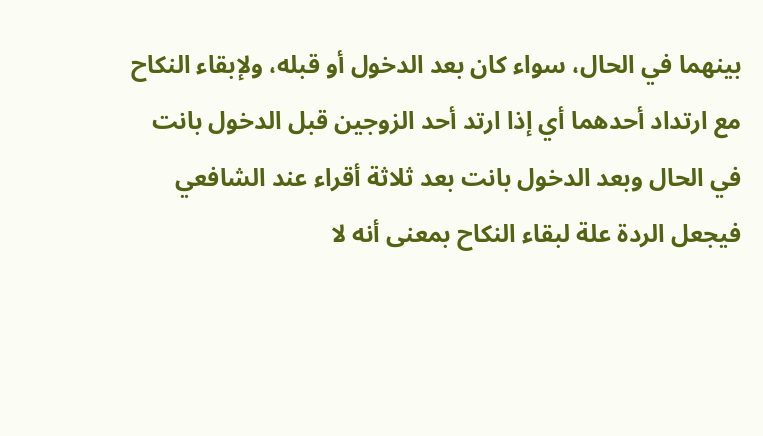بينهما في الحال، سواء كان بعد الدخول أو قبله، ولإبقاء النكاح مع ارتداد أحدهما أي إذا ارتد أحد الزوجين قبل الدخول بانت في الحال وبعد الدخول بانت بعد ثلاثة أقراء عند الشافعي فيجعل الردة علة لبقاء النكاح بمعنى أنه لا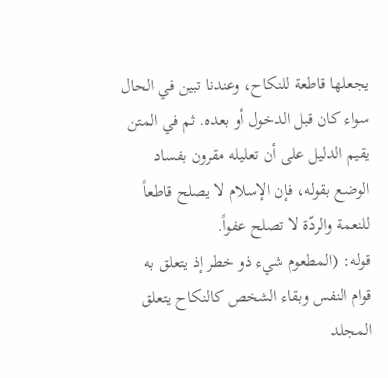يجعلها قاطعة للنكاح، وعندنا تبين في الحال سواء كان قبل الدخول أو بعده. ثم في المتن يقيم الدليل على أن تعليله مقرون بفساد الوضع بقوله، فإن الإسلام لا يصلح قاطعاً للنعمة والردّة لا تصلح عفواً.
قوله: (المطعوم شيء ذو خطر إذ يتعلق به قوام النفس وبقاء الشخص كالنكاح يتعلق
المجلد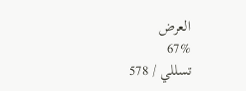العرض
67%
تسللي / 578